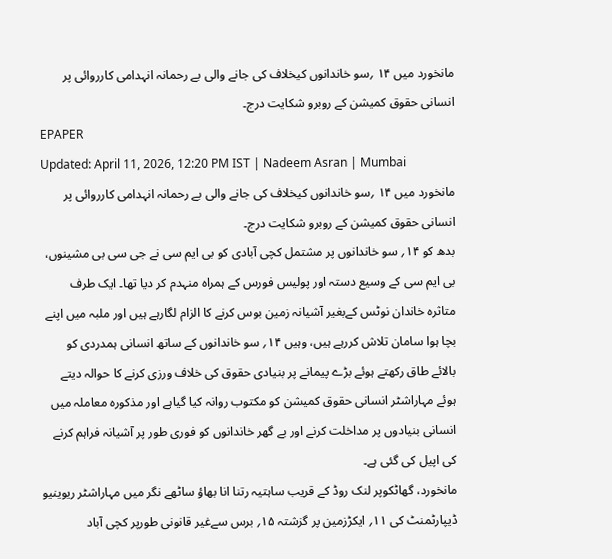مانخورد میں ۱۴ ؍سو خاندانوں کیخلاف کی جانے والی بے رحمانہ انہدامی کارروائی پر انسانی حقوق کمیشن کے روبرو شکایت درج۔
EPAPER
Updated: April 11, 2026, 12:20 PM IST | Nadeem Asran | Mumbai
مانخورد میں ۱۴ ؍سو خاندانوں کیخلاف کی جانے والی بے رحمانہ انہدامی کارروائی پر انسانی حقوق کمیشن کے روبرو شکایت درج۔
بدھ کو ۱۴؍ سو خاندانوں پر مشتمل کچی آبادی کو بی ایم سی نے جی سی بی مشینوں، بی ایم سی کے وسیع دستہ اور پولیس فورس کے ہمراہ منہدم کر دیا تھا۔ ایک طرف متاثرہ خاندان نوٹس کےبغیر آشیانہ زمین بوس کرنے کا الزام لگارہے ہیں اور ملبہ میں اپنے بچا ہوا سامان تلاش کررہے ہیں، وہیں ۱۴؍ سو خاندانوں کے ساتھ انسانی ہمدردی کو بالائے طاق رکھتے ہوئے بڑے پیمانے پر بنیادی حقوق کی خلاف ورزی کرنے کا حوالہ دیتے ہوئے مہاراشٹر انسانی حقوق کمیشن کو مکتوب روانہ کیا گیاہے اور مذکورہ معاملہ میں انسانی بنیادوں پر مداخلت کرنے اور بے گھر خاندانوں کو فوری طور پر آشیانہ فراہم کرنے کی اپیل کی گئی ہے۔
مانخورد، گھاٹکوپر لنک روڈ کے قریب ساہتیہ رتنا انا بھاؤ ساٹھے نگر میں مہاراشٹر ریوینیو ڈیپارٹمنٹ کی ۱۱؍ ایکڑزمین پر گزشتہ ۱۵؍ برس سےغیر قانونی طورپر کچی آباد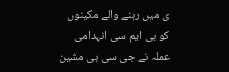ی میں رہنے والے مکینوں کو بی ایم سی انہدامی عملہ نے جی سی بی مشین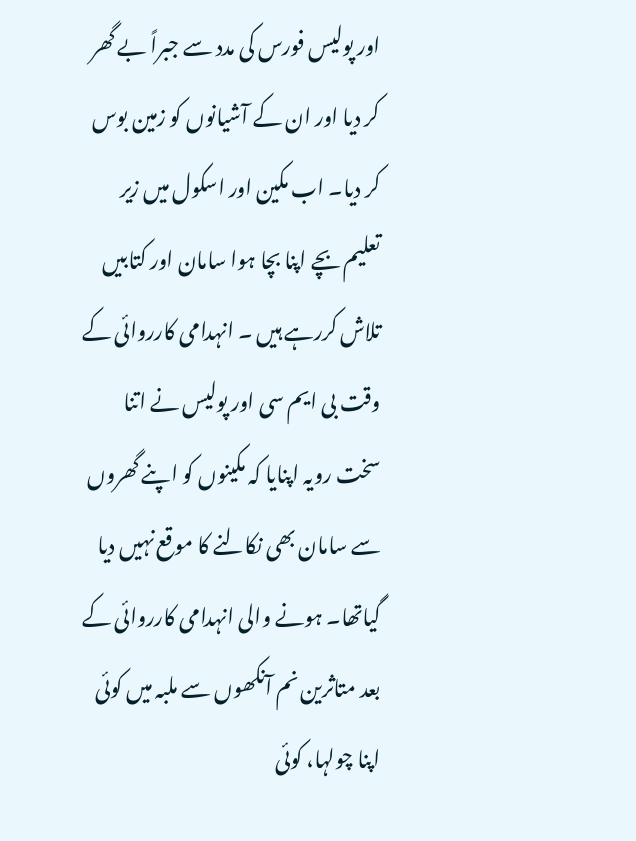اور پولیس فورس کی مدد سے جبراً بے گھر کر دیا اور ان کے آشیانوں کو زمین بوس کر دیا۔ اب مکین اور اسکول میں زیر تعلیم بچے اپنا بچا ہوا سامان اور کتابیں تلاش کررہے ہیں ۔ انہدامی کارروائی کے وقت بی ایم سی اور پولیس نے اتنا سخت رویہ اپنایا کہ مکینوں کو اپنے گھروں سے سامان بھی نکالنے کا موقع نہیں دیا گیاتھا۔ ہونے والی انہدامی کارروائی کے بعد متاثرین نم آنکھوں سے ملبہ میں کوئی اپنا چولہا، کوئی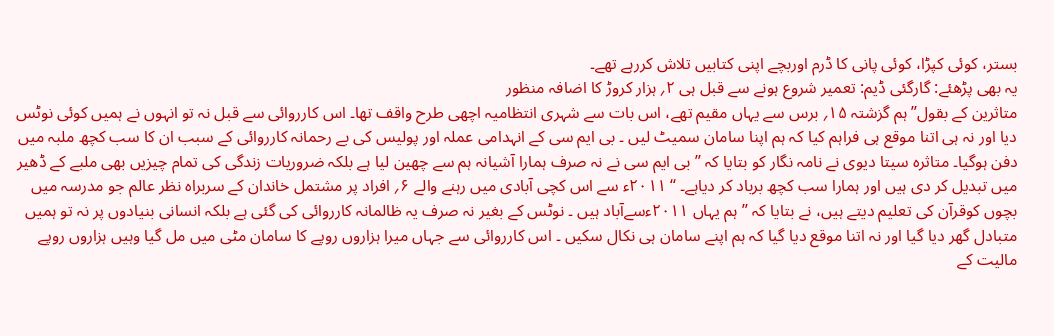بستر، کوئی کپڑا، کوئی پانی کا ڈرم اوربچے اپنی کتابیں تلاش کررہے تھے۔
یہ بھی پڑھئے: گارگئی ڈیم: تعمیر شروع ہونے سے قبل ہی ۲؍ ہزار کروڑ کا اضافہ منظور
متاثرین کے بقول’’ ہم گزشتہ ۱۵؍ برس سے یہاں مقیم تھے، اس بات سے شہری انتظامیہ اچھی طرح واقف تھا۔ اس کارروائی سے قبل نہ تو انہوں نے ہمیں کوئی نوٹس دیا اور نہ ہی اتنا موقع ہی فراہم کیا کہ ہم اپنا سامان سمیٹ لیں ۔ بی ایم سی کے انہدامی عملہ اور پولیس کی بے رحمانہ کارروائی کے سبب ان کا سب کچھ ملبہ میں دفن ہوگیا۔ متاثرہ سیتا دیوی نے نامہ نگار کو بتایا کہ ’’ بی ایم سی نے نہ صرف ہمارا آشیانہ ہم سے چھین لیا ہے بلکہ ضروریات زندگی کی تمام چیزیں بھی ملبے کے ڈھیر میں تبدیل کر دی ہیں اور ہمارا سب کچھ برباد کر دیاہے۔ ‘‘ ۲۰۱۱ء سے اس کچی آبادی میں رہنے والے ۶؍ افراد پر مشتمل خاندان کے سربراہ نظر عالم جو مدرسہ میں بچوں کوقرآن کی تعلیم دیتے ہیں، نے بتایا کہ ’’ ہم یہاں ۲۰۱۱ءسےآباد ہیں ۔ نوٹس کے بغیر نہ صرف یہ ظالمانہ کارروائی کی گئی ہے بلکہ انسانی بنیادوں پر نہ تو ہمیں متبادل گھر دیا گیا اور نہ اتنا موقع دیا گیا کہ ہم اپنے سامان ہی نکال سکیں ۔ اس کارروائی سے جہاں میرا ہزاروں روپے کا سامان مٹی میں مل گیا وہیں ہزاروں روپے مالیت کے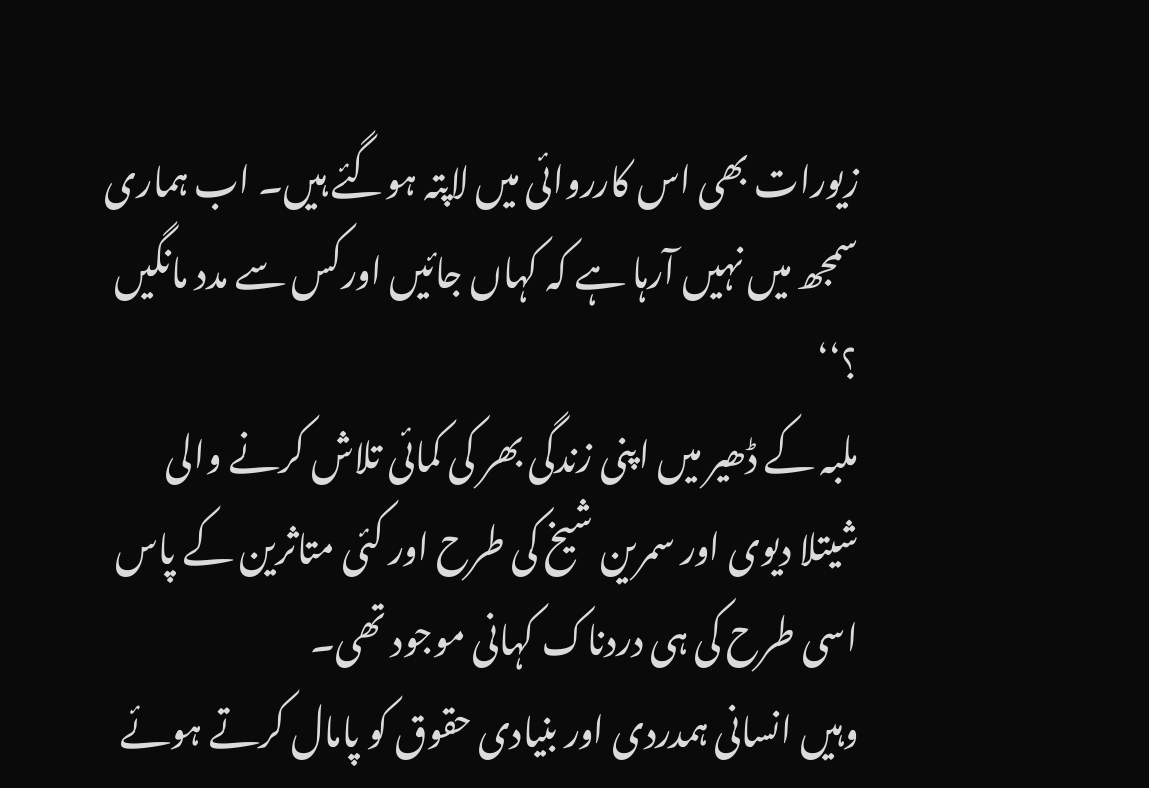زیورات بھی اس کارروائی میں لاپتہ ہوگئے ہیں۔ اب ہماری سمجھ میں نہیں آرہا ہے کہ کہاں جائیں اورکس سے مدد مانگیں ؟‘‘
ملبہ کے ڈھیر میں اپنی زندگی بھر کی کمائی تلاش کرنے والی شیتلا دیوی اور سمرین شیخ کی طرح اور کئی متاثرین کے پاس اسی طرح کی ہی دردناک کہانی موجود تھی۔
وہیں انسانی ہمدردی اور بنیادی حقوق کو پامال کرتے ہوئے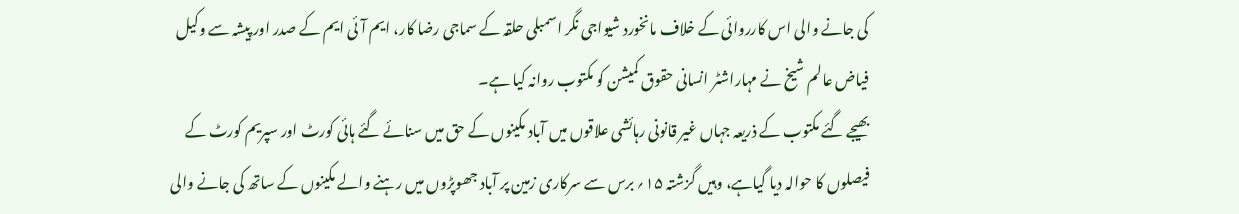کی جانے والی اس کارروائی کے خلاف مانخورد شیواجی نگر اسمبلی حلقہ کے سماجی رضا کار، ایم آئی ایم کے صدر اور پیشہ سے وکیل فیاض عالم شیخ نے مہاراشٹر انسانی حقوق کمیشن کو مکتوب روانہ کیا ہے۔
بھیجے گئے مکتوب کے ذریعہ جہاں غیر قانونی رہائشی علاقوں میں آباد مکینوں کے حق میں سنائے گئے ہائی کورٹ اور سپریم کورٹ کے فیصلوں کا حوالہ دیا گیاہے، وہیں گزشتہ ۱۵؍ برس سے سرکاری زمین پر آباد جھوپڑوں میں رہنے والے مکینوں کے ساتھ کی جانے والی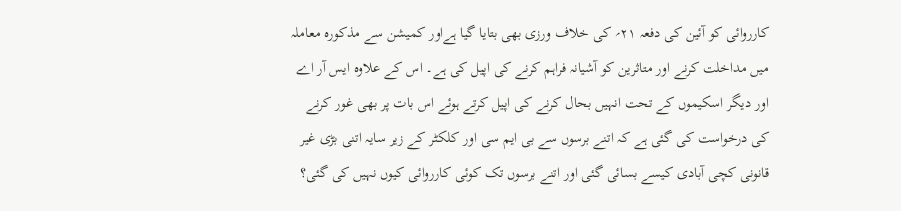کارروائی کو آئین کی دفعہ ۲۱؍ کی خلاف ورزی بھی بتایا گیا ہےاور کمیشن سے مذکورہ معاملہ میں مداخلت کرنے اور متاثرین کو آشیانہ فراہم کرنے کی اپیل کی ہے۔ اس کے علاوہ ایس آر اے اور دیگر اسکیموں کے تحت انہیں بحال کرنے کی اپیل کرتے ہوئے اس بات پر بھی غور کرنے کی درخواست کی گئی ہے کہ اتنے برسوں سے بی ایم سی اور کلکٹر کے زیر سایہ اتنی بڑی غیر قانونی کچی آبادی کیسے بسائی گئی اور اتنے برسوں تک کوئی کارروائی کیوں نہیں کی گئی؟